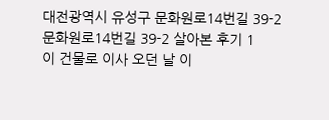대전광역시 유성구 문화원로14번길 39-2
문화원로14번길 39-2 살아본 후기 1
이 건물로 이사 오던 날 이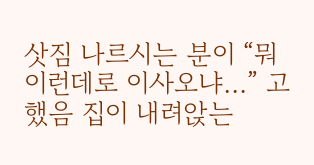삿짐 나르시는 분이 “뭐 이런데로 이사오냐…” 고 했음 집이 내려앉는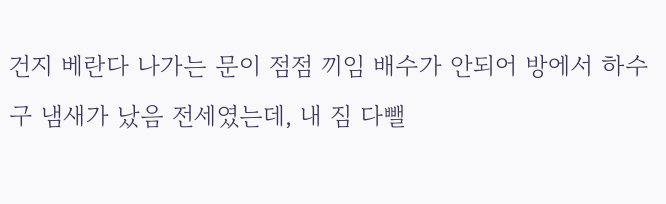건지 베란다 나가는 문이 점점 끼임 배수가 안되어 방에서 하수구 냄새가 났음 전세였는데, 내 짐 다뺄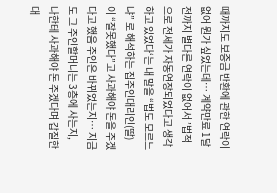때까지도 보증금 반환에 관한 연락이 없어 뭔가 싶었는데… 계약만료 1달 전까지 별다른 연락이 없어서 ’법적으로 전세가 자동연장되었다고 생각하고 있었다‘는 내 말을 “법도 모르느냐” 로 해석하는 집주인대리인(딸) 이 “잘못했다”고 사과해야 돈을 주겠다고 했음 주인은 바뀌었는지… 지금도 그 주인할머니는 3층에 사는지, 나한테 사과해야 돈 주겠다며 갑질한 대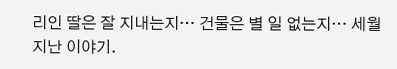리인 딸은 잘 지내는지… 건물은 별 일 없는지… 세월 지난 이야기.